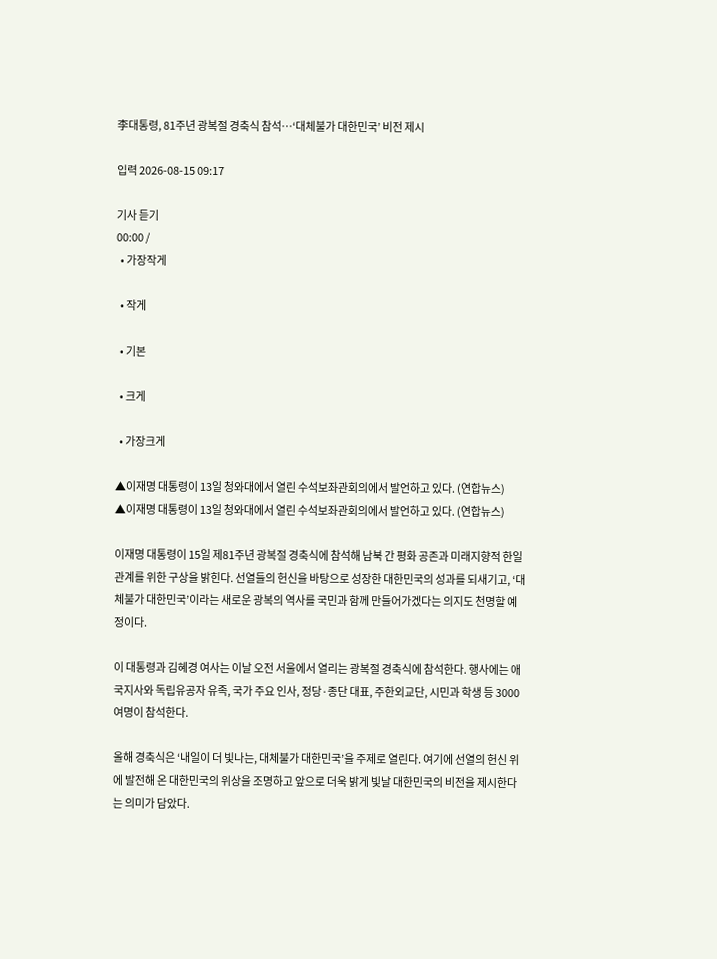李대통령, 81주년 광복절 경축식 참석…‘대체불가 대한민국’ 비전 제시

입력 2026-08-15 09:17

기사 듣기
00:00 /
  • 가장작게

  • 작게

  • 기본

  • 크게

  • 가장크게

▲이재명 대통령이 13일 청와대에서 열린 수석보좌관회의에서 발언하고 있다. (연합뉴스)
▲이재명 대통령이 13일 청와대에서 열린 수석보좌관회의에서 발언하고 있다. (연합뉴스)

이재명 대통령이 15일 제81주년 광복절 경축식에 참석해 남북 간 평화 공존과 미래지향적 한일 관계를 위한 구상을 밝힌다. 선열들의 헌신을 바탕으로 성장한 대한민국의 성과를 되새기고, ‘대체불가 대한민국’이라는 새로운 광복의 역사를 국민과 함께 만들어가겠다는 의지도 천명할 예정이다.

이 대통령과 김혜경 여사는 이날 오전 서울에서 열리는 광복절 경축식에 참석한다. 행사에는 애국지사와 독립유공자 유족, 국가 주요 인사, 정당·종단 대표, 주한외교단, 시민과 학생 등 3000여명이 참석한다.

올해 경축식은 ‘내일이 더 빛나는, 대체불가 대한민국’을 주제로 열린다. 여기에 선열의 헌신 위에 발전해 온 대한민국의 위상을 조명하고 앞으로 더욱 밝게 빛날 대한민국의 비전을 제시한다는 의미가 담았다.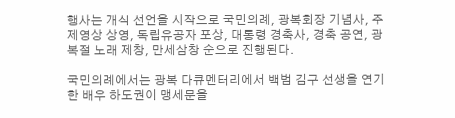행사는 개식 선언을 시작으로 국민의례, 광복회장 기념사, 주제영상 상영, 독립유공자 포상, 대통령 경축사, 경축 공연, 광복절 노래 제창, 만세삼창 순으로 진행된다.

국민의례에서는 광복 다큐멘터리에서 백범 김구 선생을 연기한 배우 하도권이 맹세문을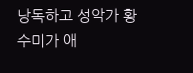낭독하고 성악가 황수미가 애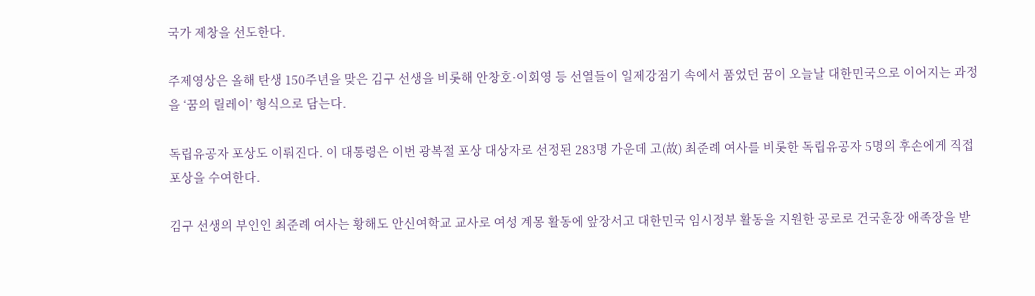국가 제창을 선도한다.

주제영상은 올해 탄생 150주년을 맞은 김구 선생을 비롯해 안창호·이회영 등 선열들이 일제강점기 속에서 품었던 꿈이 오늘날 대한민국으로 이어지는 과정을 ‘꿈의 릴레이’ 형식으로 담는다.

독립유공자 포상도 이뤄진다. 이 대통령은 이번 광복절 포상 대상자로 선정된 283명 가운데 고(故) 최준례 여사를 비롯한 독립유공자 5명의 후손에게 직접 포상을 수여한다.

김구 선생의 부인인 최준례 여사는 황해도 안신여학교 교사로 여성 계몽 활동에 앞장서고 대한민국 임시정부 활동을 지원한 공로로 건국훈장 애족장을 받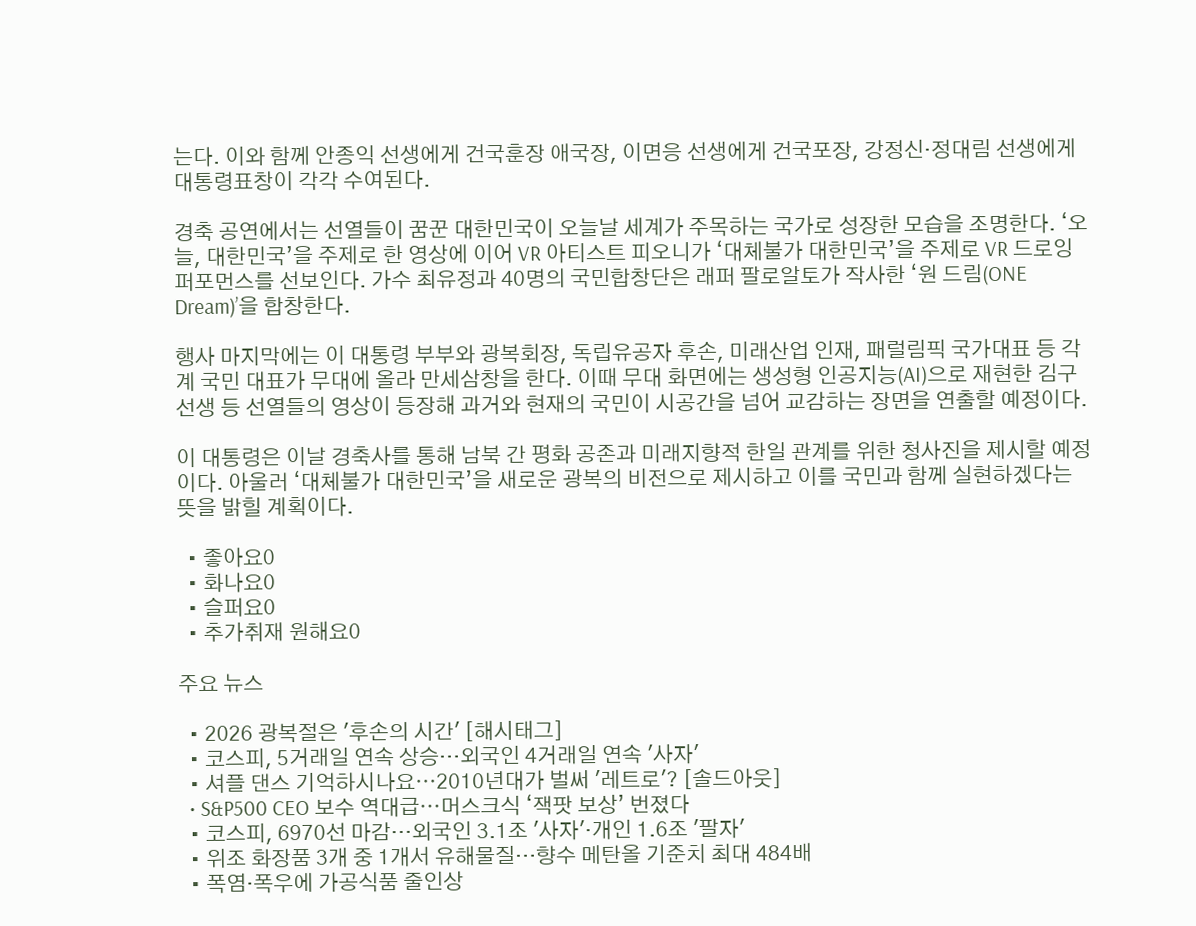는다. 이와 함께 안종익 선생에게 건국훈장 애국장, 이면응 선생에게 건국포장, 강정신·정대림 선생에게 대통령표창이 각각 수여된다.

경축 공연에서는 선열들이 꿈꾼 대한민국이 오늘날 세계가 주목하는 국가로 성장한 모습을 조명한다. ‘오늘, 대한민국’을 주제로 한 영상에 이어 VR 아티스트 피오니가 ‘대체불가 대한민국’을 주제로 VR 드로잉 퍼포먼스를 선보인다. 가수 최유정과 40명의 국민합창단은 래퍼 팔로알토가 작사한 ‘원 드림(ONE Dream)’을 합창한다.

행사 마지막에는 이 대통령 부부와 광복회장, 독립유공자 후손, 미래산업 인재, 패럴림픽 국가대표 등 각계 국민 대표가 무대에 올라 만세삼창을 한다. 이때 무대 화면에는 생성형 인공지능(AI)으로 재현한 김구 선생 등 선열들의 영상이 등장해 과거와 현재의 국민이 시공간을 넘어 교감하는 장면을 연출할 예정이다.

이 대통령은 이날 경축사를 통해 남북 간 평화 공존과 미래지향적 한일 관계를 위한 청사진을 제시할 예정이다. 아울러 ‘대체불가 대한민국’을 새로운 광복의 비전으로 제시하고 이를 국민과 함께 실현하겠다는 뜻을 밝힐 계획이다.

  • 좋아요0
  • 화나요0
  • 슬퍼요0
  • 추가취재 원해요0

주요 뉴스

  • 2026 광복절은 '후손의 시간' [해시태그]
  • 코스피, 5거래일 연속 상승…외국인 4거래일 연속 '사자'
  • 셔플 댄스 기억하시나요⋯2010년대가 벌써 '레트로'? [솔드아웃]
  • S&P500 CEO 보수 역대급⋯머스크식 ‘잭팟 보상’ 번졌다
  • 코스피, 6970선 마감…외국인 3.1조 '사자'·개인 1.6조 '팔자'
  • 위조 화장품 3개 중 1개서 유해물질…향수 메탄올 기준치 최대 484배
  • 폭염·폭우에 가공식품 줄인상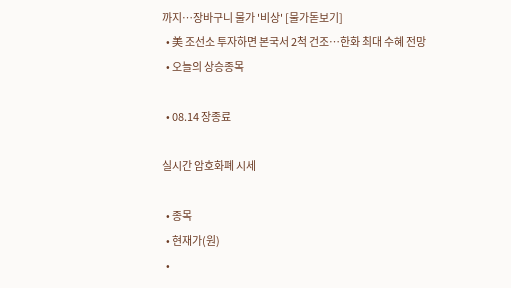까지⋯장바구니 물가 '비상' [물가돋보기]
  • 美 조선소 투자하면 본국서 2척 건조…한화 최대 수혜 전망
  • 오늘의 상승종목

  • 08.14 장종료

실시간 암호화폐 시세

  • 종목
  • 현재가(원)
  •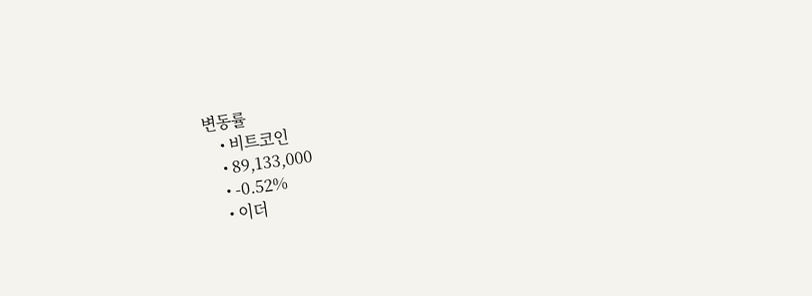변동률
    • 비트코인
    • 89,133,000
    • -0.52%
    • 이더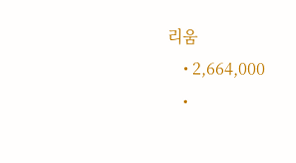리움
    • 2,664,000
    •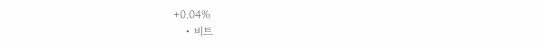+0.04%
    • 비트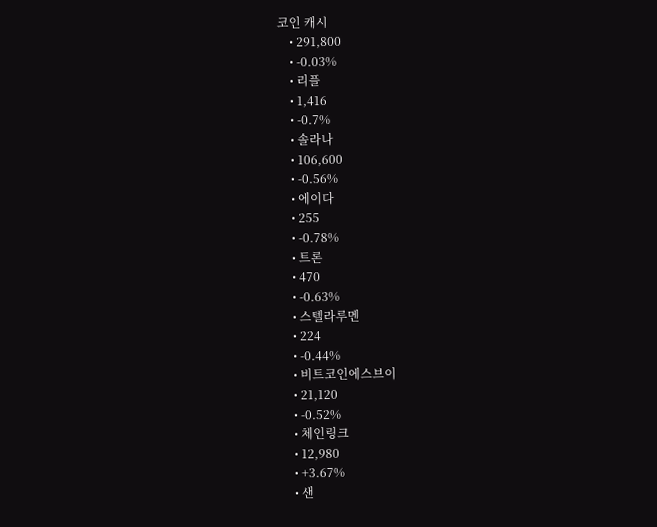코인 캐시
    • 291,800
    • -0.03%
    • 리플
    • 1,416
    • -0.7%
    • 솔라나
    • 106,600
    • -0.56%
    • 에이다
    • 255
    • -0.78%
    • 트론
    • 470
    • -0.63%
    • 스텔라루멘
    • 224
    • -0.44%
    • 비트코인에스브이
    • 21,120
    • -0.52%
    • 체인링크
    • 12,980
    • +3.67%
    • 샌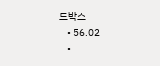드박스
    • 56.02
    •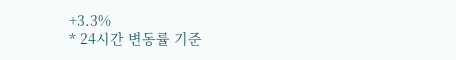+3.3%
* 24시간 변동률 기준